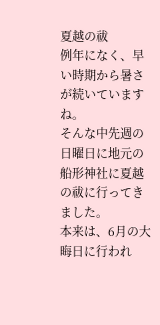夏越の祓
例年になく、早い時期から暑さが続いていますね。
そんな中先週の日曜日に地元の船形神社に夏越の祓に行ってきました。
本来は、6月の大晦日に行われ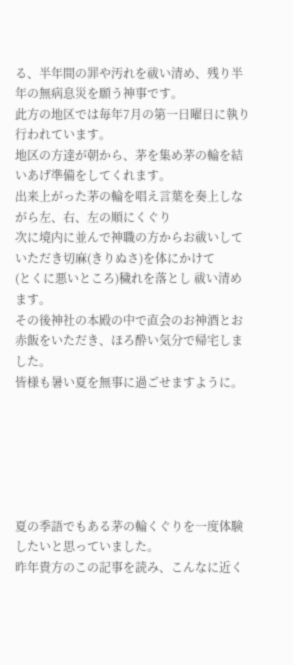る、半年間の罪や汚れを祓い清め、残り半年の無病息災を願う神事です。
此方の地区では毎年7月の第一日曜日に執り行われています。
地区の方達が朝から、茅を集め茅の輪を結いあげ準備をしてくれます。
出来上がった茅の輪を唱え言葉を奏上しながら左、右、左の順にくぐり
次に境内に並んで神職の方からお祓いしていただき切麻(きりぬさ)を体にかけて
(とくに悪いところ)穢れを落とし 祓い清めます。
その後神社の本殿の中で直会のお神酒とお赤飯をいただき、ほろ酔い気分で帰宅しました。
皆様も暑い夏を無事に過ごせますように。






夏の季語でもある茅の輪くぐりを一度体験したいと思っていました。
昨年貴方のこの記事を読み、こんなに近く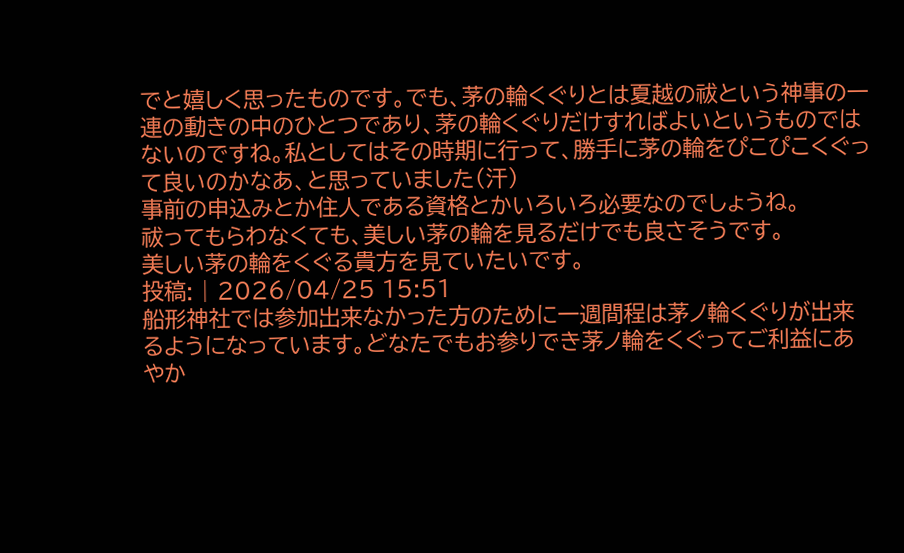でと嬉しく思ったものです。でも、茅の輪くぐりとは夏越の祓という神事の一連の動きの中のひとつであり、茅の輪くぐりだけすればよいというものではないのですね。私としてはその時期に行って、勝手に茅の輪をぴこぴこくぐって良いのかなあ、と思っていました(汗)
事前の申込みとか住人である資格とかいろいろ必要なのでしょうね。
祓ってもらわなくても、美しい茅の輪を見るだけでも良さそうです。
美しい茅の輪をくぐる貴方を見ていたいです。
投稿: | 2026/04/25 15:51
船形神社では参加出来なかった方のために一週間程は茅ノ輪くぐりが出来るようになっています。どなたでもお参りでき茅ノ輪をくぐってご利益にあやか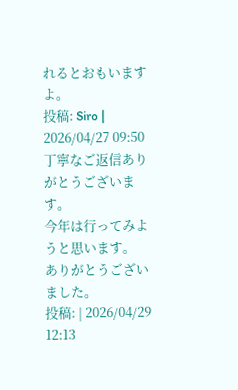れるとおもいますよ。
投稿: Siro | 2026/04/27 09:50
丁寧なご返信ありがとうございます。
今年は行ってみようと思います。
ありがとうございました。
投稿: | 2026/04/29 12:13